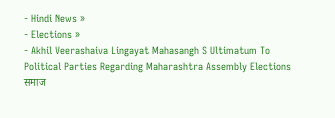- Hindi News »
- Elections »
- Akhil Veerashaiva Lingayat Mahasangh S Ultimatum To Political Parties Regarding Maharashtra Assembly Elections
समाज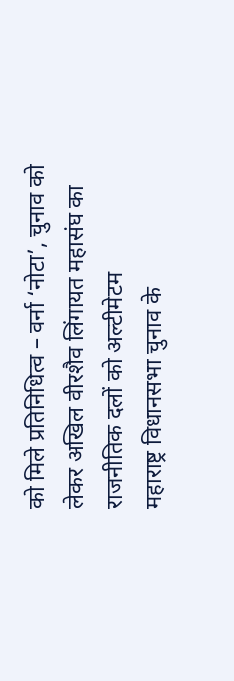को मिले प्रतिनिधित्व – वर्ना ‘नोटा’, चुनाव को लेकर अखिल वीरशैव लिंगायत महासंघ का राजनीतिक दलों को अल्टीमेटम
महाराष्ट्र विधानसभा चुनाव के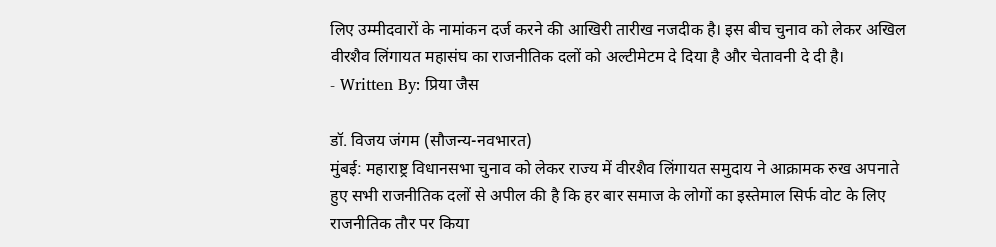लिए उम्मीदवारों के नामांकन दर्ज करने की आखिरी तारीख नजदीक है। इस बीच चुनाव को लेकर अखिल वीरशैव लिंगायत महासंघ का राजनीतिक दलों को अल्टीमेटम दे दिया है और चेतावनी दे दी है।
- Written By: प्रिया जैस

डॉ. विजय जंगम (सौजन्य-नवभारत)
मुंबई: महाराष्ट्र विधानसभा चुनाव को लेकर राज्य में वीरशैव लिंगायत समुदाय ने आक्रामक रुख अपनाते हुए सभी राजनीतिक दलों से अपील की है कि हर बार समाज के लोगों का इस्तेमाल सिर्फ वोट के लिए राजनीतिक तौर पर किया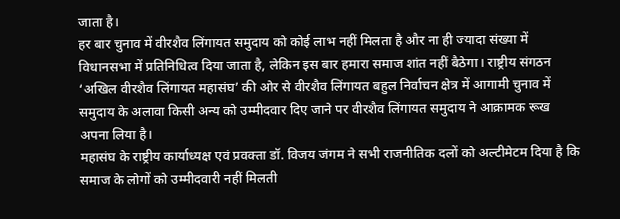जाता है।
हर बार चुनाव में वीरशैव लिंगायत समुदाय को कोई लाभ नहीं मिलता है और ना ही ज्यादा संख्या में विधानसभा में प्रतिनिधित्व दिया जाता है, लेकिन इस बार हमारा समाज शांत नहीं बैठेगा। राष्ट्रीय संगठन ‘अखिल वीरशैव लिंगायत महासंघ’ की ओर से वीरशैव लिंगायत बहुल निर्वाचन क्षेत्र में आगामी चुनाव में समुदाय के अलावा किसी अन्य को उम्मीदवार दिए जाने पर वीरशैव लिंगायत समुदाय ने आक्रामक रूख अपना लिया है।
महासंघ के राष्ट्रीय कार्याध्यक्ष एवं प्रवक्ता डॉ. विजय जंगम ने सभी राजनीतिक दलों को अल्टीमेटम दिया है कि समाज के लोगों को उम्मीदवारी नहीं मिलती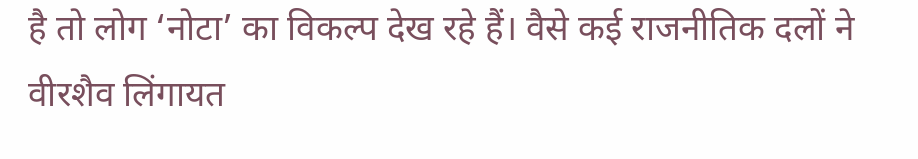है तो लोग ‘नोटा’ का विकल्प देख रहे हैं। वैसे कई राजनीतिक दलों ने वीरशैव लिंगायत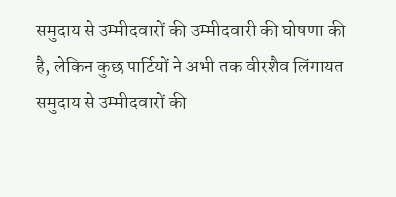समुदाय से उम्मीदवारों की उम्मीदवारी की घोषणा की है, लेकिन कुछ पार्टियों ने अभी तक वीरशैव लिंगायत समुदाय से उम्मीदवारों की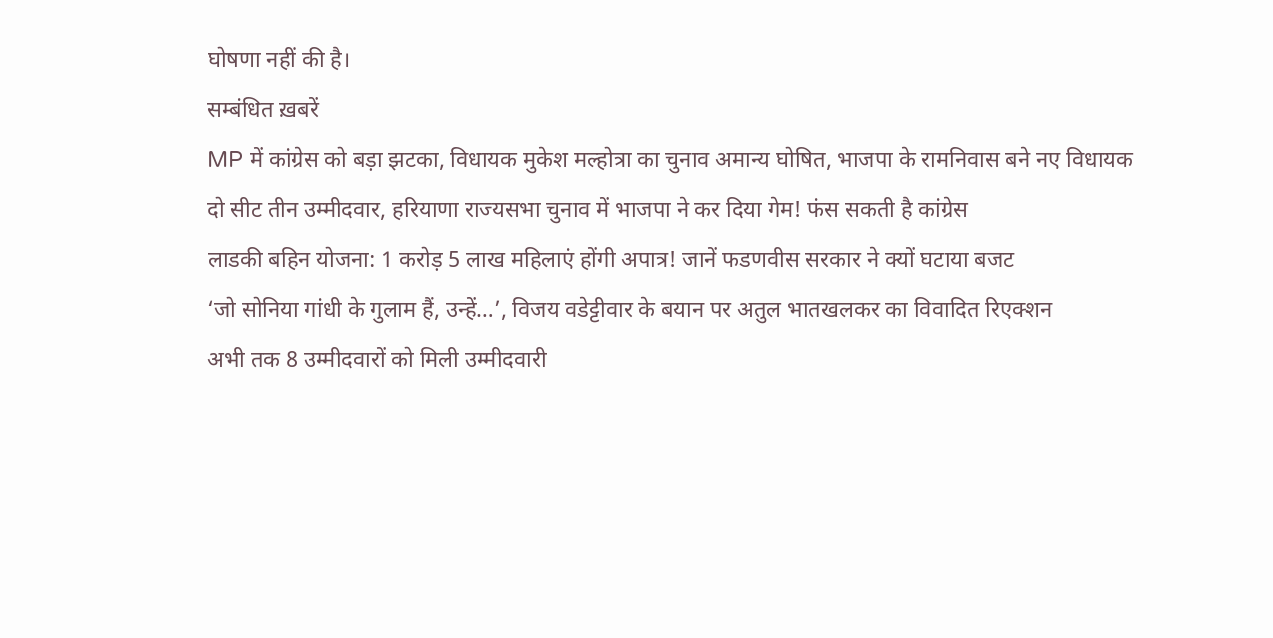घोषणा नहीं की है।
सम्बंधित ख़बरें
MP में कांग्रेस को बड़ा झटका, विधायक मुकेश मल्होत्रा का चुनाव अमान्य घोषित, भाजपा के रामनिवास बने नए विधायक
दो सीट तीन उम्मीदवार, हरियाणा राज्यसभा चुनाव में भाजपा ने कर दिया गेम! फंस सकती है कांग्रेस
लाडकी बहिन योजना: 1 करोड़ 5 लाख महिलाएं होंगी अपात्र! जानें फडणवीस सरकार ने क्यों घटाया बजट
‘जो सोनिया गांधी के गुलाम हैं, उन्हें…’, विजय वडेट्टीवार के बयान पर अतुल भातखलकर का विवादित रिएक्शन
अभी तक 8 उम्मीदवारों को मिली उम्मीदवारी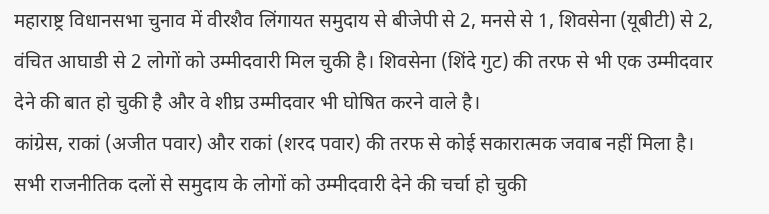महाराष्ट्र विधानसभा चुनाव में वीरशैव लिंगायत समुदाय से बीजेपी से 2, मनसे से 1, शिवसेना (यूबीटी) से 2, वंचित आघाडी से 2 लोगों को उम्मीदवारी मिल चुकी है। शिवसेना (शिंदे गुट) की तरफ से भी एक उम्मीदवार देने की बात हो चुकी है और वे शीघ्र उम्मीदवार भी घोषित करने वाले है।
कांग्रेस, राकां (अजीत पवार) और राकां (शरद पवार) की तरफ से कोई सकारात्मक जवाब नहीं मिला है। सभी राजनीतिक दलों से समुदाय के लोगों को उम्मीदवारी देने की चर्चा हो चुकी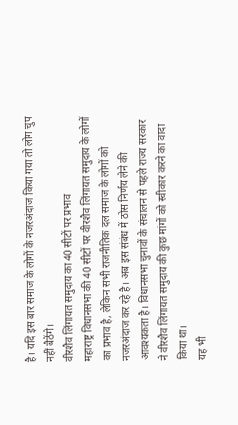है। यदि इस बार समाज के लोगों के नजरअंदाज किया गया तो लोग चुप नहीं बैठेंगे।
वीरशैव लिंगायत समुदाय का 40 सीटों पर प्रभाव
महाराष्ट्र विधानसभा की 40 सीटों पर वीरशैव लिंगायत समुदाय के लोगों का प्रभाव है, लेकिन सभी राजनीतिक दल समाज के लोगों को नजरअंदाज कर रहे है। अब इस संबंध में ठोस निर्णय लेने की आवश्यकता है। विधानसभा चुनावों के संचालन से पहले राज्य सरकार ने वीरशैव लिंगायत समुदाय की कुछ मांगों को स्वीकार करने का वादा किया था।
यह भी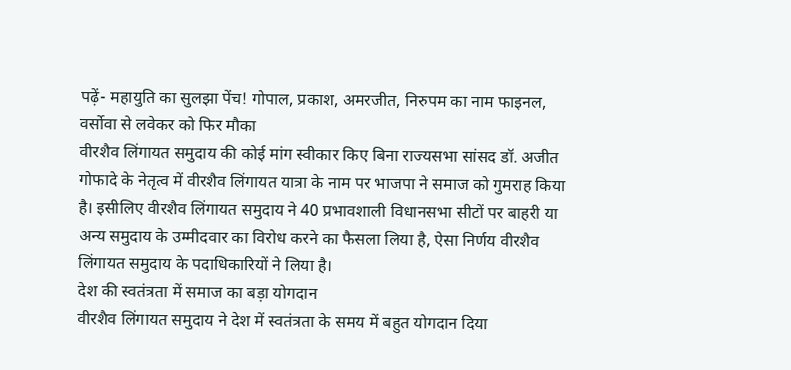पढ़ें- महायुति का सुलझा पेंच! गोपाल, प्रकाश, अमरजीत, निरुपम का नाम फाइनल, वर्सोवा से लवेकर को फिर मौका
वीरशैव लिंगायत समुदाय की कोई मांग स्वीकार किए बिना राज्यसभा सांसद डॉ. अजीत गोफादे के नेतृत्व में वीरशैव लिंगायत यात्रा के नाम पर भाजपा ने समाज को गुमराह किया है। इसीलिए वीरशैव लिंगायत समुदाय ने 40 प्रभावशाली विधानसभा सीटों पर बाहरी या अन्य समुदाय के उम्मीदवार का विरोध करने का फैसला लिया है, ऐसा निर्णय वीरशैव लिंगायत समुदाय के पदाधिकारियों ने लिया है।
देश की स्वतंत्रता में समाज का बड़ा योगदान
वीरशैव लिंगायत समुदाय ने देश में स्वतंत्रता के समय में बहुत योगदान दिया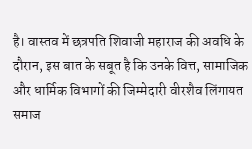है। वास्तव में छत्रपति शिवाजी महाराज की अवधि के दौरान, इस बात के सबूत है कि उनके वित्त, सामाजिक और धार्मिक विभागों की जिम्मेदारी वीरशैव लिंगायत समाज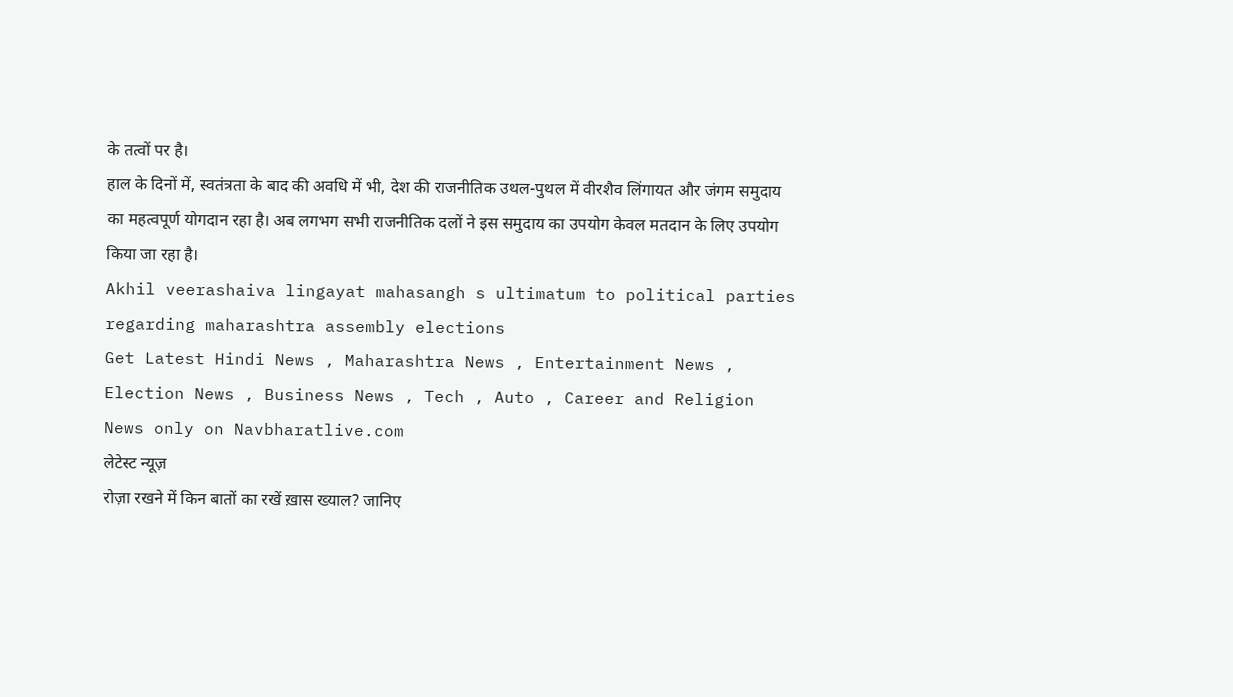के तत्वों पर है।
हाल के दिनों में, स्वतंत्रता के बाद की अवधि में भी, देश की राजनीतिक उथल-पुथल में वीरशैव लिंगायत और जंगम समुदाय का महत्वपूर्ण योगदान रहा है। अब लगभग सभी राजनीतिक दलों ने इस समुदाय का उपयोग केवल मतदान के लिए उपयोग किया जा रहा है।
Akhil veerashaiva lingayat mahasangh s ultimatum to political parties regarding maharashtra assembly elections
Get Latest Hindi News , Maharashtra News , Entertainment News , Election News , Business News , Tech , Auto , Career and Religion News only on Navbharatlive.com
लेटेस्ट न्यूज़
रोज़ा रखने में किन बातों का रखें ख़ास ख्याल? जानिए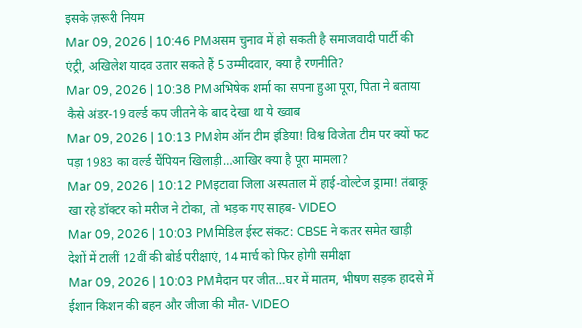इसके ज़रूरी नियम
Mar 09, 2026 | 10:46 PMअसम चुनाव में हो सकती है समाजवादी पार्टी की एंट्री, अखिलेश यादव उतार सकते हैं 5 उम्मीदवार, क्या है रणनीति?
Mar 09, 2026 | 10:38 PMअभिषेक शर्मा का सपना हुआ पूरा, पिता ने बताया कैसे अंडर-19 वर्ल्ड कप जीतने के बाद देखा था ये ख्वाब
Mar 09, 2026 | 10:13 PMशेम ऑन टीम इंडिया! विश्व विजेता टीम पर क्यों फट पड़ा 1983 का वर्ल्ड चैंपियन खिलाड़ी…आखिर क्या है पूरा मामला?
Mar 09, 2026 | 10:12 PMइटावा जिला अस्पताल में हाई-वोल्टेज ड्रामा! तंबाकू खा रहे डॉक्टर को मरीज ने टोका, तो भड़क गए साहब- VIDEO
Mar 09, 2026 | 10:03 PMमिडिल ईस्ट संकट: CBSE ने कतर समेत खाड़ी देशों में टालीं 12वीं की बोर्ड परीक्षाएं, 14 मार्च को फिर होगी समीक्षा
Mar 09, 2026 | 10:03 PMमैदान पर जीत…घर में मातम, भीषण सड़क हादसे में ईशान किशन की बहन और जीजा की मौत- VIDEO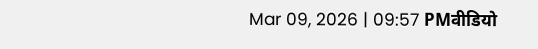Mar 09, 2026 | 09:57 PMवीडियो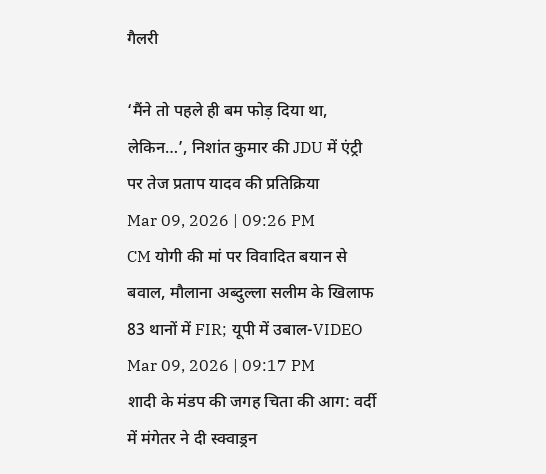गैलरी

‘मैंने तो पहले ही बम फोड़ दिया था, लेकिन…’, निशांत कुमार की JDU में एंट्री पर तेज प्रताप यादव की प्रतिक्रिया
Mar 09, 2026 | 09:26 PM
CM योगी की मां पर विवादित बयान से बवाल, मौलाना अब्दुल्ला सलीम के खिलाफ 83 थानों में FIR; यूपी में उबाल-VIDEO
Mar 09, 2026 | 09:17 PM
शादी के मंडप की जगह चिता की आग: वर्दी में मंगेतर ने दी स्क्वाड्रन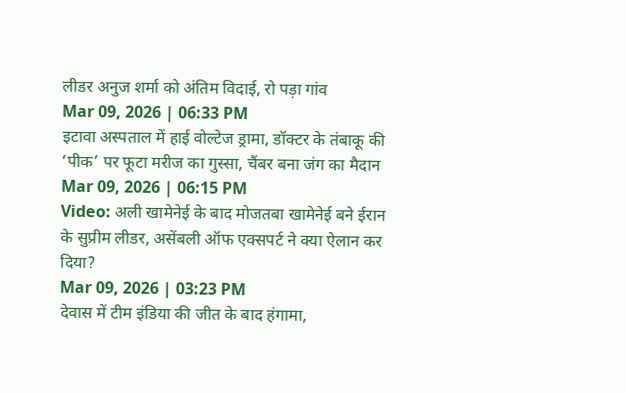लीडर अनुज शर्मा को अंतिम विदाई, रो पड़ा गांव
Mar 09, 2026 | 06:33 PM
इटावा अस्पताल में हाई वोल्टेज ड्रामा, डॉक्टर के तंबाकू की ‘पीक’ पर फूटा मरीज का गुस्सा, चैंबर बना जंग का मैदान
Mar 09, 2026 | 06:15 PM
Video: अली खामेनेई के बाद मोजतबा खामेनेई बने ईरान के सुप्रीम लीडर, असेंबली ऑफ एक्सपर्ट ने क्या ऐलान कर दिया?
Mar 09, 2026 | 03:23 PM
देवास में टीम इंडिया की जीत के बाद हंगामा,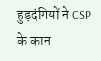हुड़दंगियों ने CSP के कान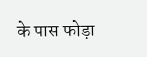के पास फोड़ा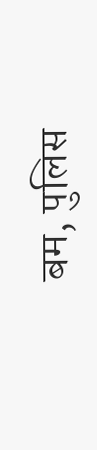बम, पुलिस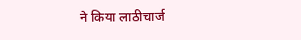ने किया लाठीचार्ज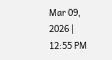Mar 09, 2026 | 12:55 PM